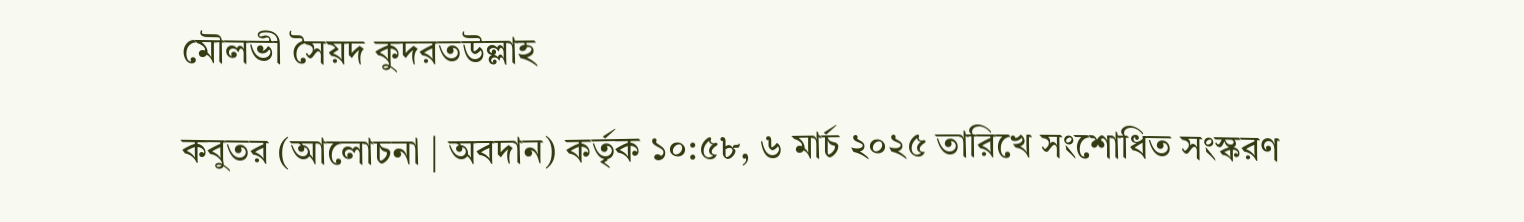মৌলভী সৈয়দ কুদরতউল্লাহ

কবুতর (আলোচনা | অবদান) কর্তৃক ১০:৫৮, ৬ মার্চ ২০২৫ তারিখে সংশোধিত সংস্করণ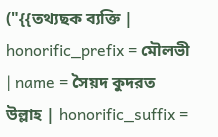("{{তথ্যছক ব্যক্তি | honorific_prefix = মৌলভী | name = সৈয়দ কুদরত উল্লাহ | honorific_suffix =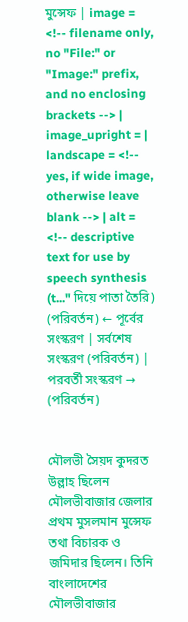মুন্সেফ | image = <!-- filename only, no "File:" or "Image:" prefix, and no enclosing brackets --> | image_upright = | landscape = <!-- yes, if wide image, otherwise leave blank --> | alt = <!-- descriptive text for use by speech synthesis (t..." দিয়ে পাতা তৈরি)
(পরিবর্তন) ← পূর্বের সংস্করণ | সর্বশেষ সংস্করণ (পরিবর্তন) | পরবর্তী সংস্করণ → (পরিবর্তন)


মৌলভী সৈয়দ কুদরত উল্লাহ ছিলেন মৌলভীবাজার জেলার প্রথম মুসলমান মুন্সেফ তথা বিচারক ও জমিদার ছিলেন। তিনি বাংলাদেশের মৌলভীবাজার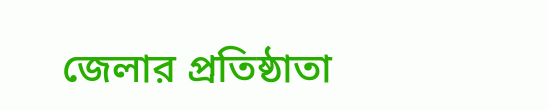জেলার প্রতিষ্ঠাতা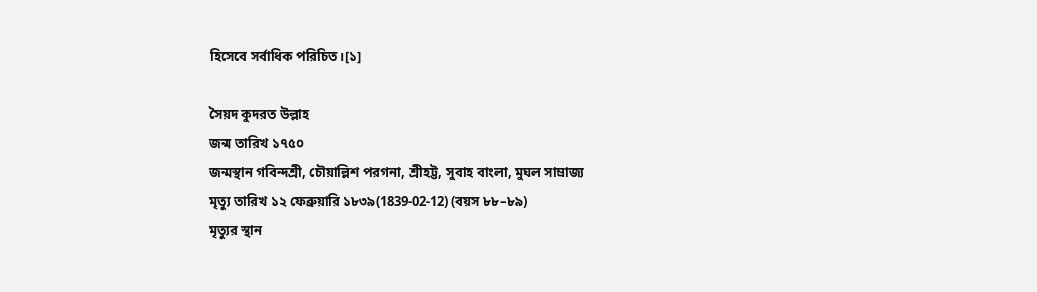হিসেবে সর্বাধিক পরিচিত।[১]

সৈয়দ কুদরত উল্লাহ
জন্ম তারিখ ১৭৫০
জন্মস্থান গবিন্দশ্রী, চৌয়াল্লিশ পরগনা, শ্রীহট্ট, সুবাহ বাংলা, মুঘল সাম্রাজ্য
মৃত্যু তারিখ ১২ ফেব্রুয়ারি ১৮৩৯(1839-02-12) (বয়স ৮৮–৮৯)
মৃত্যুর স্থান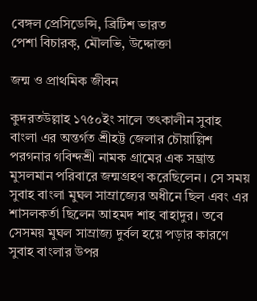বেঙ্গল প্রেসিডেন্সি, ব্রিটিশ ভারত
পেশা বিচারক়, মৌলভি, উদ্দোক্তা

জন্ম ও প্রাথমিক জীবন

কুদরতউল্লাহ ১৭৫০ইং সালে তৎকালীন সুবাহ বাংলা এর অন্তর্গত শ্রীহট্ট জেলার চৌয়াল্লিশ পরগনার গবিন্দশ্রী নামক গ্রামের এক সম্ভ্রান্ত মুসলমান পরিবারে জন্মগ্রহণ করেছিলেন। সে সময় সুবাহ বাংলা মুঘল সাম্রাজ্যের অধীনে ছিল এবং এর শাসলকর্তা ছিলেন আহমদ শাহ বাহাদুর। তবে সেসময় মুঘল সাম্রাজ্য দুর্বল হয়ে পড়ার কারণে সুবাহ বাংলার উপর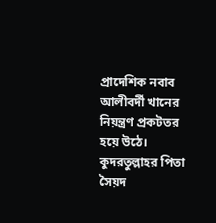প্রাদেশিক নবাব আলীবর্দী খানের নিয়ন্ত্রণ প্রকটতর হয়ে উঠে। কুদরতুল্লাহর পিতা সৈয়দ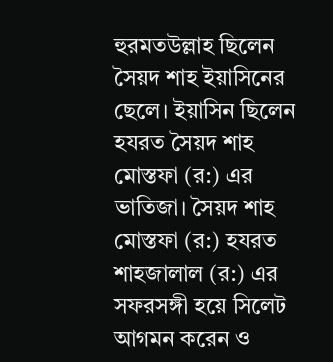হুরমতউল্লাহ ছিলেন সৈয়দ শাহ ইয়াসিনের ছেলে। ইয়াসিন ছিলেন হযরত সৈয়দ শাহ মোস্তফা (র:) এর ভাতিজা। সৈয়দ শাহ মোস্তফা (র:) হযরত শাহজালাল (র:) এর সফরসঙ্গী হয়ে সিলেট আগমন করেন ও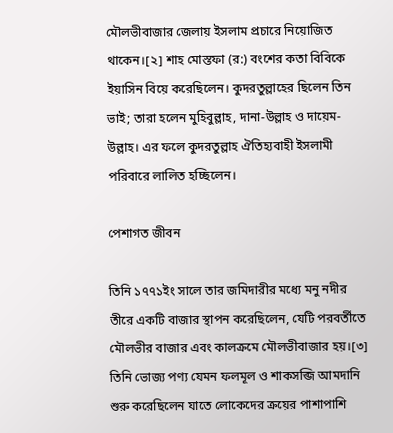মৌলভীবাজার জেলায় ইসলাম প্রচারে নিয়োজিত থাকেন।[২] শাহ মোস্তফা (র:) বংশের কতা বিবিকে ইয়াসিন বিয়ে করেছিলেন। কুদরতুল্লাহের ছিলেন তিন ভাই; তারা হলেন মুহিবুল্লাহ, দানা-উল্লাহ ও দায়েম-উল্লাহ। এর ফলে কুদরতুল্লাহ ঐতিহ্যবাহী ইসলামী পরিবারে লালিত হচ্ছিলেন।

পেশাগত জীবন

তিনি ১৭৭১ইং সালে তার জমিদারীর মধ্যে মনু নদীর তীরে একটি বাজার স্থাপন করেছিলেন, যেটি পরবর্তীতে মৌলভীর বাজার এবং কালক্রমে মৌলভীবাজার হয়।[৩] তিনি ভোজ্য পণ্য যেমন ফলমূল ও শাকসব্জি আমদানি শুরু করেছিলেন যাতে লোকেদের ক্রয়ের পাশাপাশি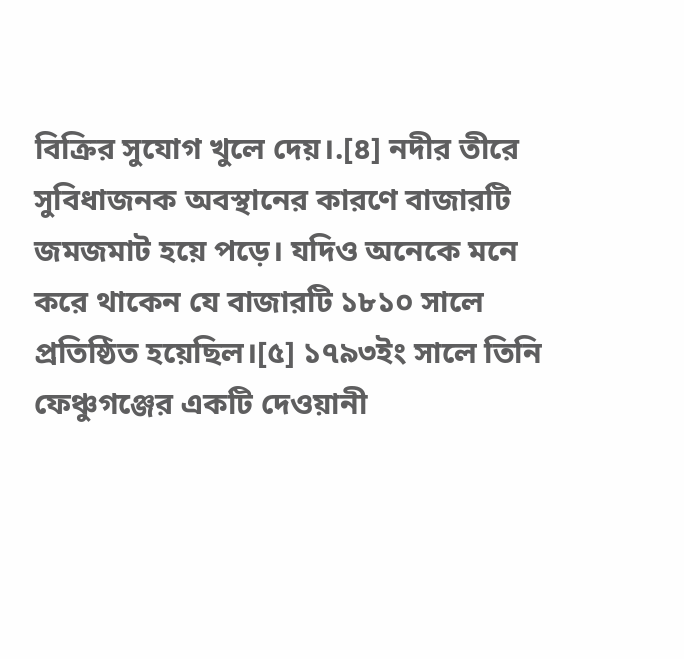বিক্রির সুযোগ খুলে দেয়।.[৪] নদীর তীরে সুবিধাজনক অবস্থানের কারণে বাজারটি জমজমাট হয়ে পড়ে। যদিও অনেকে মনে করে থাকেন যে বাজারটি ১৮১০ সালে প্রতিষ্ঠিত হয়েছিল।[৫] ১৭৯৩ইং সালে তিনি ফেঞ্চুগঞ্জের একটি দেওয়ানী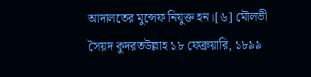আদালতের মুন্সেফ নিযুক্ত হন।[৬] মৌলভী সৈয়দ কুদরতউল্লাহ ১৮ ফেব্রুয়ারি, ১৮৯৯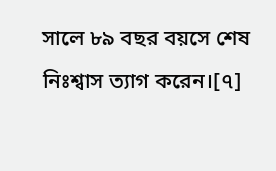সালে ৮৯ বছর বয়সে শেষ নিঃশ্বাস ত্যাগ করেন।[৭]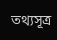তথ্যসূত্র